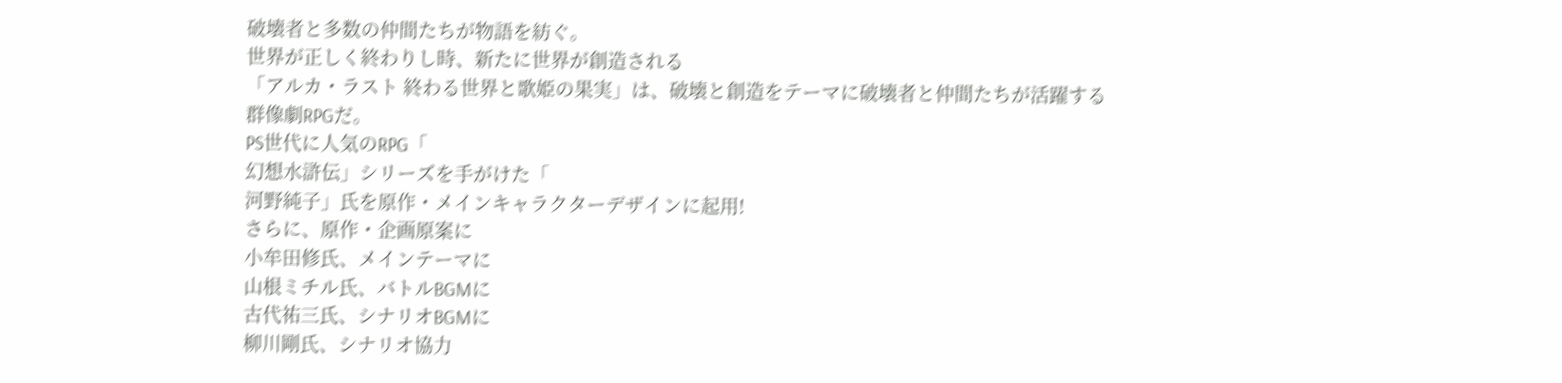破壊者と多数の仲間たちが物語を紡ぐ。
世界が正しく終わりし時、新たに世界が創造される
「アルカ・ラスト 終わる世界と歌姫の果実」は、破壊と創造をテーマに破壊者と仲間たちが活躍する
群像劇RPGだ。
PS世代に人気のRPG「
幻想水滸伝」シリーズを手がけた「
河野純子」氏を原作・メインキャラクターデザインに起用!
さらに、原作・企画原案に
小牟田修氏、メインテーマに
山根ミチル氏、バトルBGMに
古代祐三氏、シナリオBGMに
柳川剛氏、シナリオ協力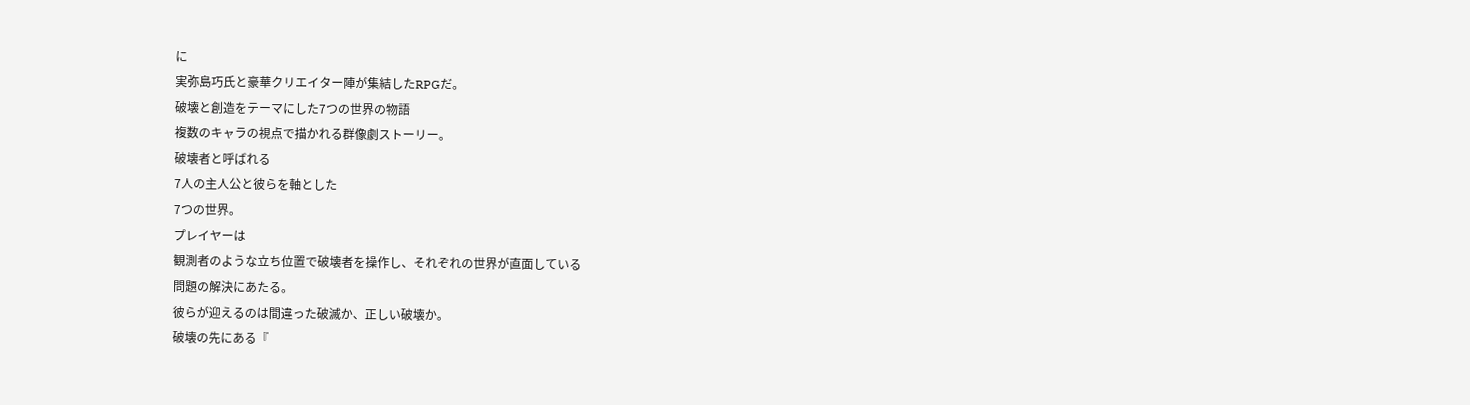に
実弥島巧氏と豪華クリエイター陣が集結したRPGだ。
破壊と創造をテーマにした7つの世界の物語
複数のキャラの視点で描かれる群像劇ストーリー。
破壊者と呼ばれる
7人の主人公と彼らを軸とした
7つの世界。
プレイヤーは
観測者のような立ち位置で破壊者を操作し、それぞれの世界が直面している
問題の解決にあたる。
彼らが迎えるのは間違った破滅か、正しい破壊か。
破壊の先にある『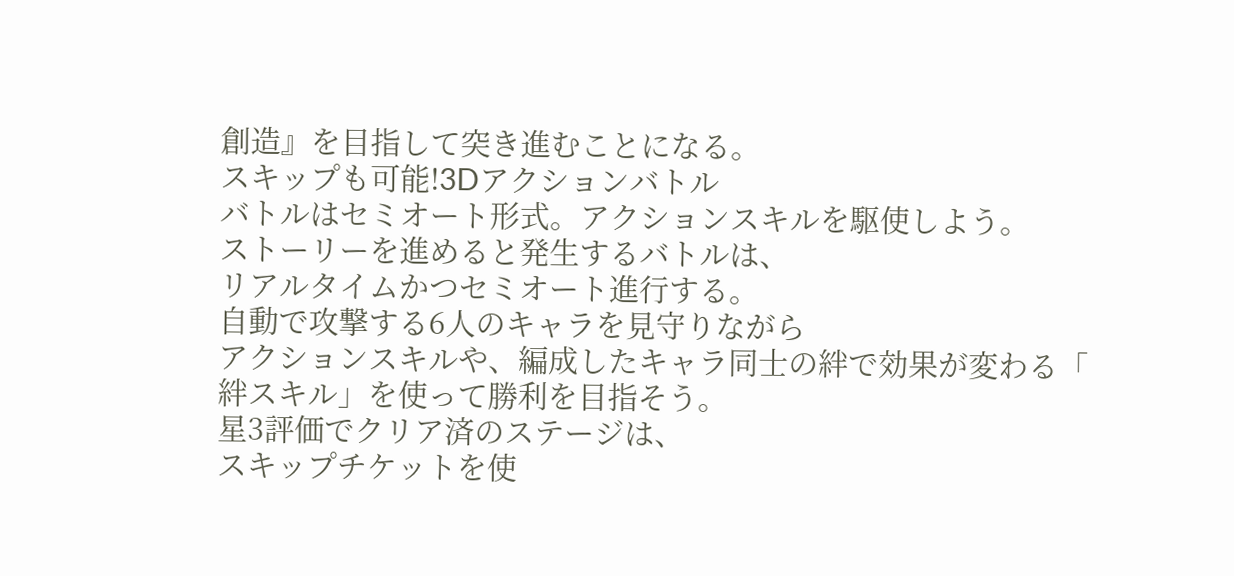創造』を目指して突き進むことになる。
スキップも可能!3Dアクションバトル
バトルはセミオート形式。アクションスキルを駆使しよう。
ストーリーを進めると発生するバトルは、
リアルタイムかつセミオート進行する。
自動で攻撃する6人のキャラを見守りながら
アクションスキルや、編成したキャラ同士の絆で効果が変わる「
絆スキル」を使って勝利を目指そう。
星3評価でクリア済のステージは、
スキップチケットを使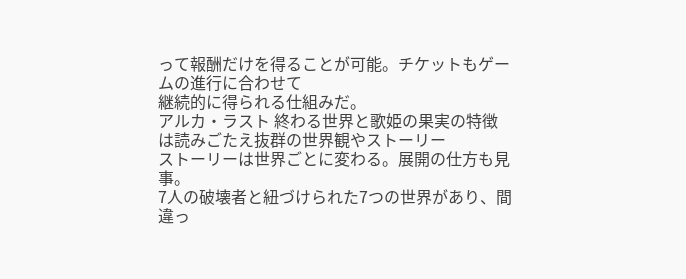って報酬だけを得ることが可能。チケットもゲームの進行に合わせて
継続的に得られる仕組みだ。
アルカ・ラスト 終わる世界と歌姫の果実の特徴は読みごたえ抜群の世界観やストーリー
ストーリーは世界ごとに変わる。展開の仕方も見事。
7人の破壊者と紐づけられた7つの世界があり、間違っ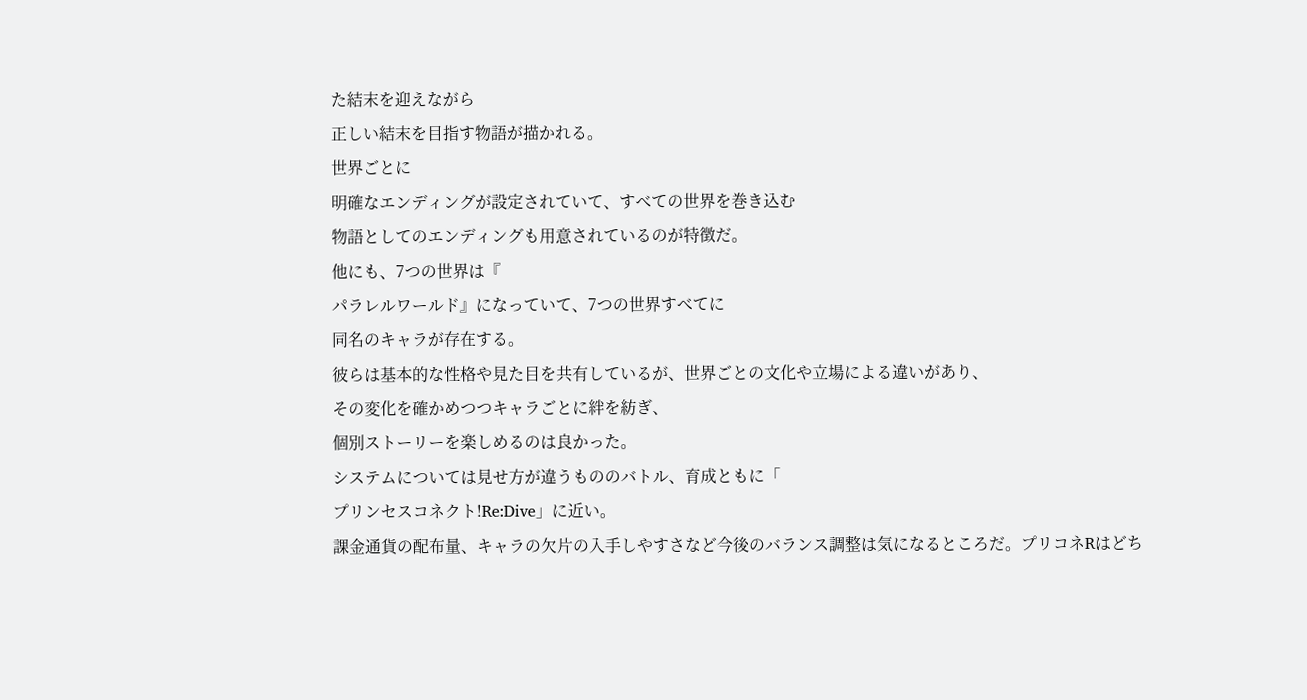た結末を迎えながら
正しい結末を目指す物語が描かれる。
世界ごとに
明確なエンディングが設定されていて、すべての世界を巻き込む
物語としてのエンディングも用意されているのが特徴だ。
他にも、7つの世界は『
パラレルワールド』になっていて、7つの世界すべてに
同名のキャラが存在する。
彼らは基本的な性格や見た目を共有しているが、世界ごとの文化や立場による違いがあり、
その変化を確かめつつキャラごとに絆を紡ぎ、
個別ストーリーを楽しめるのは良かった。
システムについては見せ方が違うもののバトル、育成ともに「
プリンセスコネクト!Re:Dive」に近い。
課金通貨の配布量、キャラの欠片の入手しやすさなど今後のバランス調整は気になるところだ。プリコネRはどち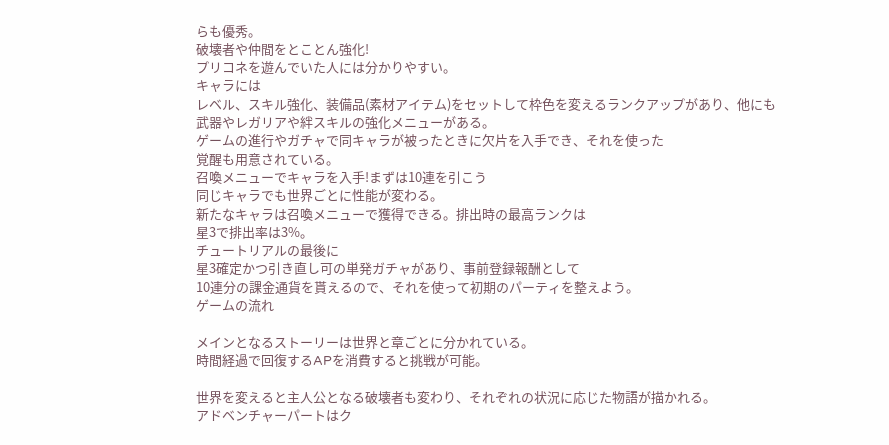らも優秀。
破壊者や仲間をとことん強化!
プリコネを遊んでいた人には分かりやすい。
キャラには
レベル、スキル強化、装備品(素材アイテム)をセットして枠色を変えるランクアップがあり、他にも
武器やレガリアや絆スキルの強化メニューがある。
ゲームの進行やガチャで同キャラが被ったときに欠片を入手でき、それを使った
覚醒も用意されている。
召喚メニューでキャラを入手!まずは10連を引こう
同じキャラでも世界ごとに性能が変わる。
新たなキャラは召喚メニューで獲得できる。排出時の最高ランクは
星3で排出率は3%。
チュートリアルの最後に
星3確定かつ引き直し可の単発ガチャがあり、事前登録報酬として
10連分の課金通貨を貰えるので、それを使って初期のパーティを整えよう。
ゲームの流れ

メインとなるストーリーは世界と章ごとに分かれている。
時間経過で回復するAPを消費すると挑戦が可能。

世界を変えると主人公となる破壊者も変わり、それぞれの状況に応じた物語が描かれる。
アドベンチャーパートはク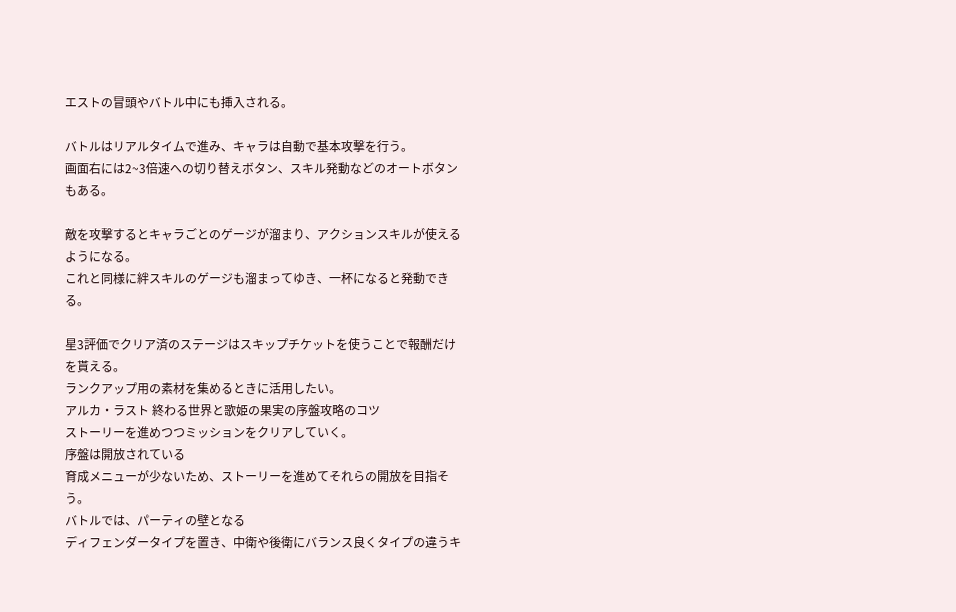エストの冒頭やバトル中にも挿入される。

バトルはリアルタイムで進み、キャラは自動で基本攻撃を行う。
画面右には2~3倍速への切り替えボタン、スキル発動などのオートボタンもある。

敵を攻撃するとキャラごとのゲージが溜まり、アクションスキルが使えるようになる。
これと同様に絆スキルのゲージも溜まってゆき、一杯になると発動できる。

星3評価でクリア済のステージはスキップチケットを使うことで報酬だけを貰える。
ランクアップ用の素材を集めるときに活用したい。
アルカ・ラスト 終わる世界と歌姫の果実の序盤攻略のコツ
ストーリーを進めつつミッションをクリアしていく。
序盤は開放されている
育成メニューが少ないため、ストーリーを進めてそれらの開放を目指そう。
バトルでは、パーティの壁となる
ディフェンダータイプを置き、中衛や後衛にバランス良くタイプの違うキ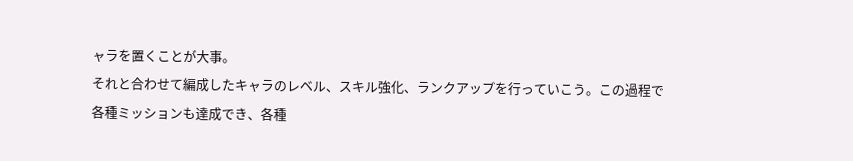ャラを置くことが大事。
それと合わせて編成したキャラのレベル、スキル強化、ランクアップを行っていこう。この過程で
各種ミッションも達成でき、各種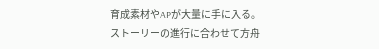育成素材やAPが大量に手に入る。
ストーリーの進行に合わせて方舟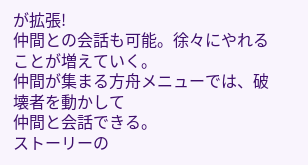が拡張!
仲間との会話も可能。徐々にやれることが増えていく。
仲間が集まる方舟メニューでは、破壊者を動かして
仲間と会話できる。
ストーリーの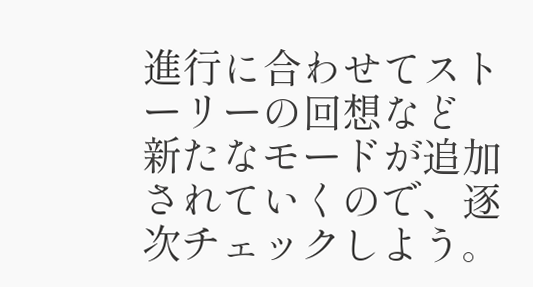進行に合わせてストーリーの回想など
新たなモードが追加されていくので、逐次チェックしよう。